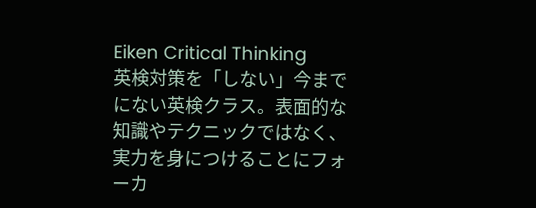Eiken Critical Thinking
英検対策を「しない」今までにない英検クラス。表面的な知識やテクニックではなく、実力を身につけることにフォーカ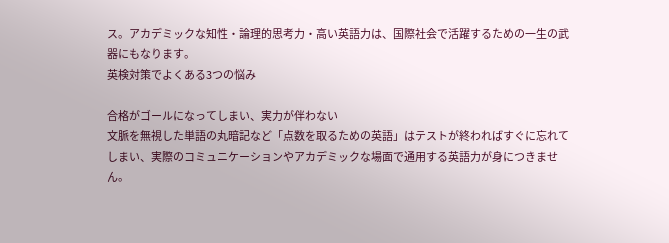ス。アカデミックな知性・論理的思考力・高い英語力は、国際社会で活躍するための一生の武器にもなります。
英検対策でよくある3つの悩み

合格がゴールになってしまい、実力が伴わない
文脈を無視した単語の丸暗記など「点数を取るための英語」はテストが終わればすぐに忘れてしまい、実際のコミュニケーションやアカデミックな場面で通用する英語力が身につきません。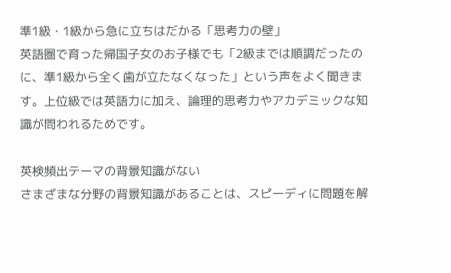準1級・1級から急に立ちはだかる「思考力の壁」
英語圏で育った帰国子女のお子様でも「2級までは順調だったのに、準1級から全く歯が立たなくなった」という声をよく聞きます。上位級では英語力に加え、論理的思考力やアカデミックな知識が問われるためです。

英検頻出テーマの背景知識がない
さまざまな分野の背景知識があることは、スピーディに問題を解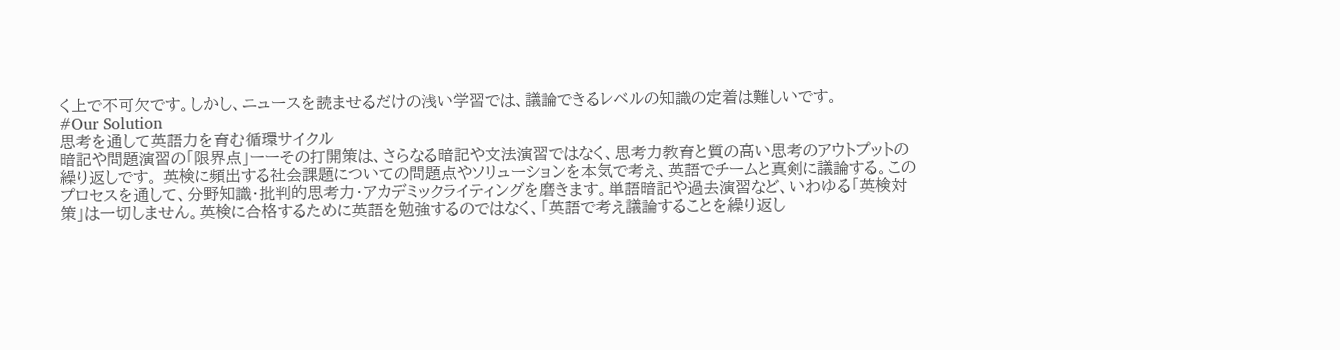く上で不可欠です。しかし、ニュースを読ませるだけの浅い学習では、議論できるレベルの知識の定着は難しいです。
#Our Solution
思考を通して英語力を育む循環サイクル
暗記や問題演習の「限界点」ーーその打開策は、さらなる暗記や文法演習ではなく、思考力教育と質の高い思考のアウトプットの繰り返しです。 英検に頻出する社会課題についての問題点やソリューションを本気で考え、英語でチームと真剣に議論する。このプロセスを通して、分野知識・批判的思考力・アカデミックライティングを磨きます。単語暗記や過去演習など、いわゆる「英検対策」は一切しません。英検に合格するために英語を勉強するのではなく、「英語で考え議論することを繰り返し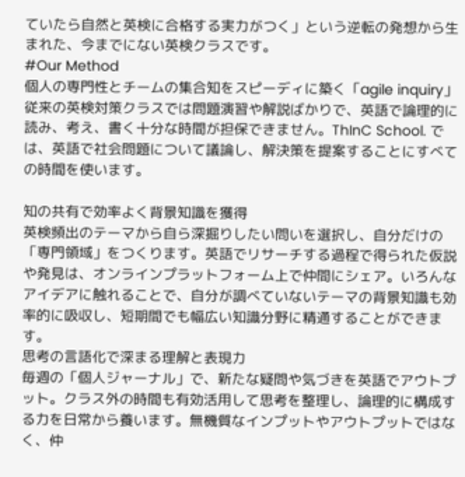ていたら自然と英検に合格する実力がつく」という逆転の発想から生まれた、今までにない英検クラスです。
#Our Method
個人の専門性とチームの集合知をスピーディに築く「agile inquiry」
従来の英検対策クラスでは問題演習や解説ばかりで、英語で論理的に読み、考え、書く十分な時間が担保できません。ThInC School. では、英語で社会問題について議論し、解決策を提案することにすべての時間を使います。

知の共有で効率よく背景知識を獲得
英検頻出のテーマから自ら深掘りしたい問いを選択し、自分だけの「専門領域」をつくります。英語でリサーチする過程で得られた仮説や発見は、オンラインプラットフォーム上で仲間にシェア。いろんなアイデアに触れることで、自分が調べていないテーマの背景知識も効率的に吸収し、短期間でも幅広い知識分野に精通することができます。
思考の言語化で深まる理解と表現力
毎週の「個人ジャーナル」で、新たな疑問や気づきを英語でアウトプット。クラス外の時間も有効活用して思考を整理し、論理的に構成する力を日常から養います。無機質なインプットやアウトプットではなく、仲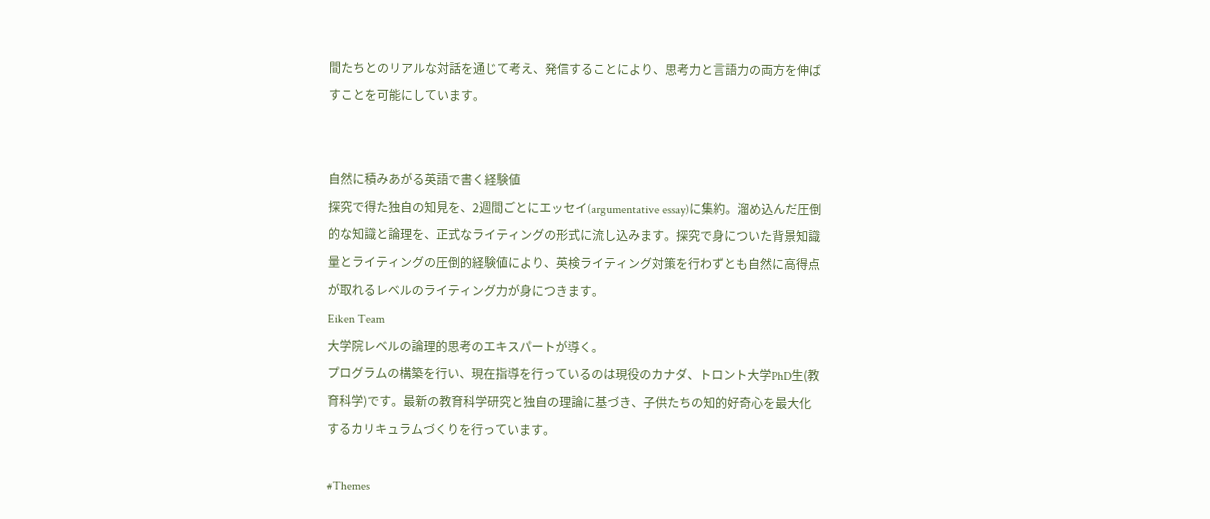間たちとのリアルな対話を通じて考え、発信することにより、思考力と言語力の両方を伸ばすことを可能にしています。


自然に積みあがる英語で書く経験値
探究で得た独自の知見を、2週間ごとにエッセイ(argumentative essay)に集約。溜め込んだ圧倒的な知識と論理を、正式なライティングの形式に流し込みます。探究で身についた背景知識量とライティングの圧倒的経験値により、英検ライティング対策を行わずとも自然に高得点が取れるレベルのライティング力が身につきます。
Eiken Team
大学院レベルの論理的思考のエキスパートが導く。
プログラムの構築を行い、現在指導を行っているのは現役のカナダ、トロント大学PhD生(教育科学)です。最新の教育科学研究と独自の理論に基づき、子供たちの知的好奇心を最大化するカリキュラムづくりを行っています。

#Themes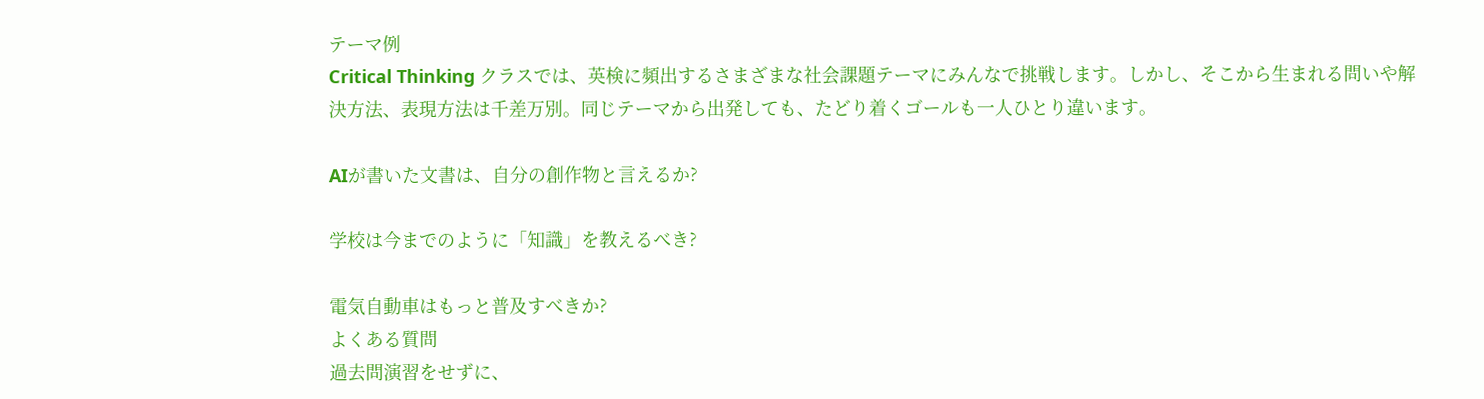テーマ例
Critical Thinking クラスでは、英検に頻出するさまざまな社会課題テーマにみんなで挑戦します。しかし、そこから生まれる問いや解決方法、表現方法は千差万別。同じテーマから出発しても、たどり着くゴールも一人ひとり違います。

AIが書いた文書は、自分の創作物と言えるか?

学校は今までのように「知識」を教えるべき?

電気自動車はもっと普及すべきか?
よくある質問
過去問演習をせずに、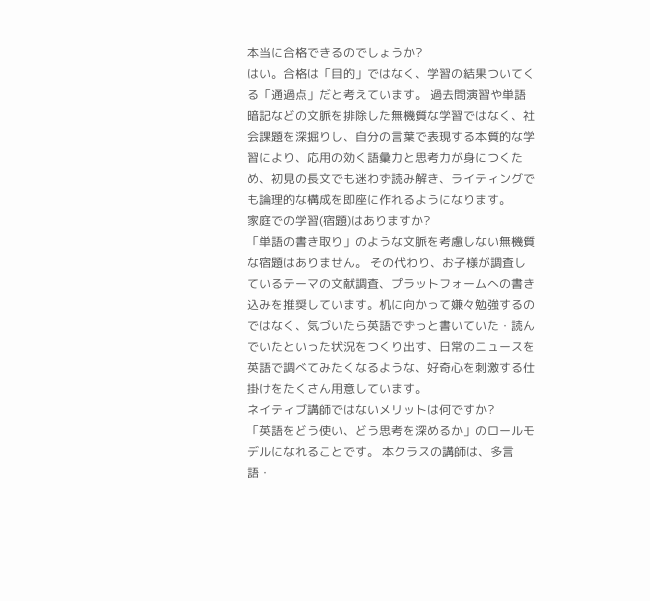本当に合格できるのでしょうか?
はい。合格は「目的」ではなく、学習の結果ついてくる「通過点」だと考えています。 過去問演習や単語暗記などの文脈を排除した無機質な学習ではなく、社会課題を深掘りし、自分の言葉で表現する本質的な学習により、応用の効く語彙力と思考力が身につくため、初見の長文でも迷わず読み解き、ライティングでも論理的な構成を即座に作れるようになります。
家庭での学習(宿題)はありますか?
「単語の書き取り」のような文脈を考慮しない無機質な宿題はありません。 その代わり、お子様が調査しているテーマの文献調査、プラットフォームへの書き込みを推奨しています。机に向かって嫌々勉強するのではなく、気づいたら英語でずっと書いていた・読んでいたといった状況をつくり出す、日常のニュースを英語で調べてみたくなるような、好奇心を刺激する仕掛けをたくさん用意しています。
ネイティブ講師ではないメリットは何ですか?
「英語をどう使い、どう思考を深めるか」のロールモデルになれることです。 本クラスの講師は、多言語・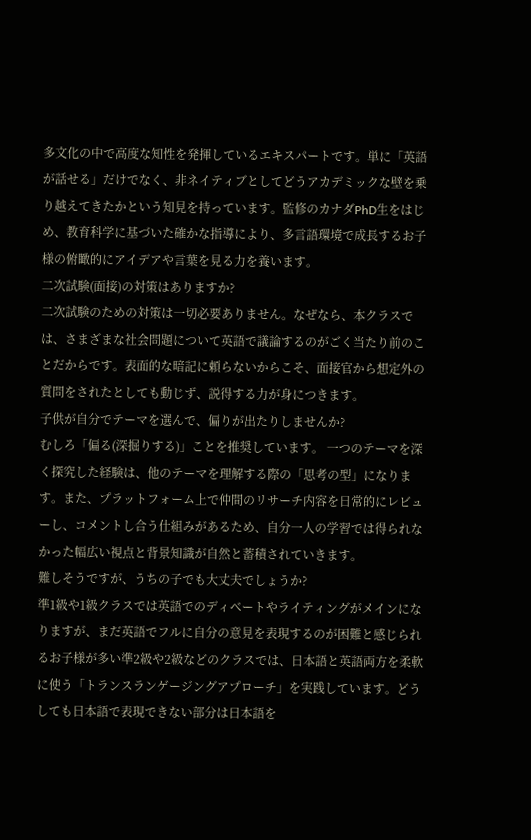多文化の中で高度な知性を発揮しているエキスパートです。単に「英語が話せる」だけでなく、非ネイティブとしてどうアカデミックな壁を乗り越えてきたかという知見を持っています。監修のカナダPhD生をはじめ、教育科学に基づいた確かな指導により、多言語環境で成長するお子様の俯瞰的にアイデアや言葉を見る力を養います。
二次試験(面接)の対策はありますか?
二次試験のための対策は一切必要ありません。なぜなら、本クラスでは、さまざまな社会問題について英語で議論するのがごく当たり前のことだからです。表面的な暗記に頼らないからこそ、面接官から想定外の質問をされたとしても動じず、説得する力が身につきます。
子供が自分でテーマを選んで、偏りが出たりしませんか?
むしろ「偏る(深掘りする)」ことを推奨しています。 一つのテーマを深く探究した経験は、他のテーマを理解する際の「思考の型」になります。また、プラットフォーム上で仲間のリサーチ内容を日常的にレビューし、コメントし合う仕組みがあるため、自分一人の学習では得られなかった幅広い視点と背景知識が自然と蓄積されていきます。
難しそうですが、うちの子でも大丈夫でしょうか?
準1級や1級クラスでは英語でのディベートやライティングがメインになりますが、まだ英語でフルに自分の意見を表現するのが困難と感じられるお子様が多い準2級や2級などのクラスでは、日本語と英語両方を柔軟に使う「トランスランゲージングアプローチ」を実践しています。どうしても日本語で表現できない部分は日本語を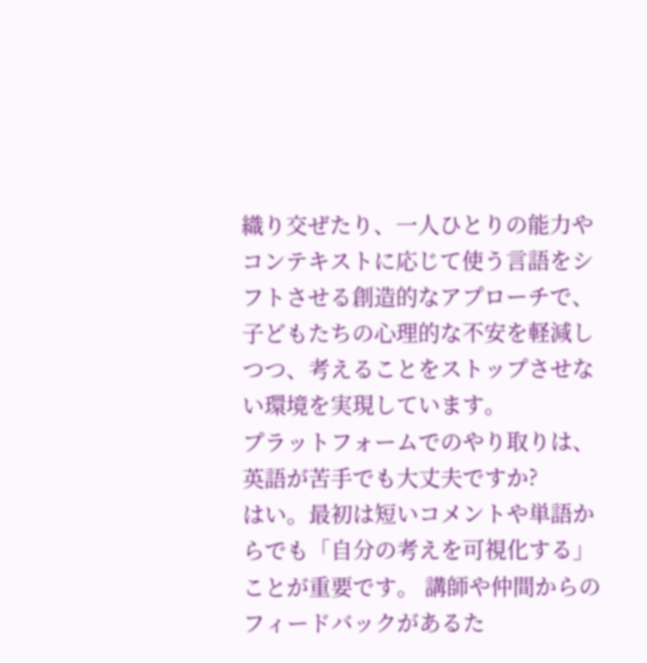織り交ぜたり、一人ひとりの能力やコンテキストに応じて使う言語をシフトさせる創造的なアプローチで、子どもたちの心理的な不安を軽減しつつ、考えることをストップさせない環境を実現しています。
プラットフォームでのやり取りは、英語が苦手でも大丈夫ですか?
はい。最初は短いコメントや単語からでも「自分の考えを可視化する」ことが重要です。 講師や仲間からのフィードバックがあるた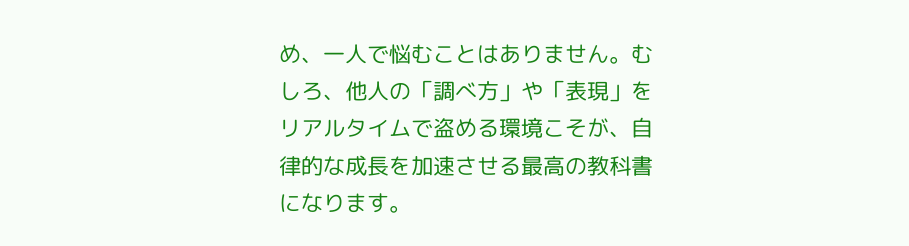め、一人で悩むことはありません。むしろ、他人の「調べ方」や「表現」をリアルタイムで盗める環境こそが、自律的な成長を加速させる最高の教科書になります。